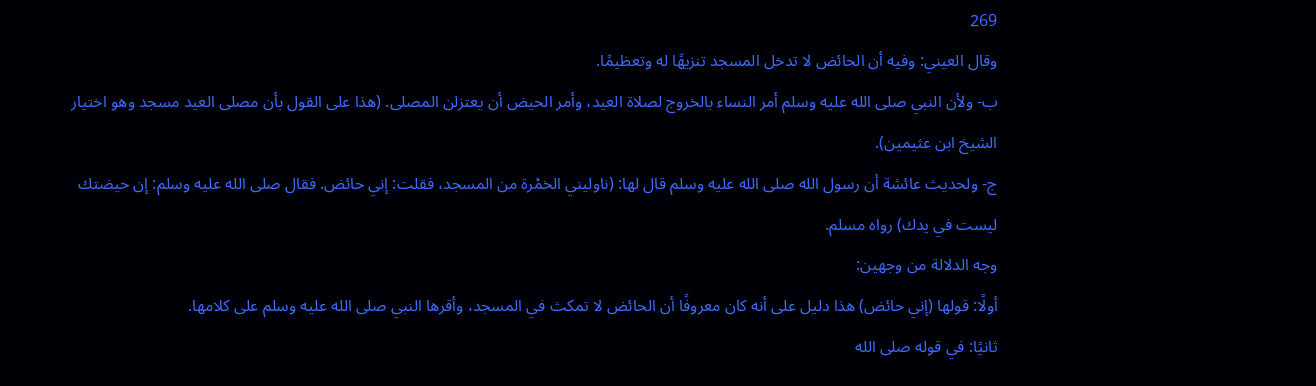269
وقال العيني: وفيه أن الحائض لا تدخل المسجد تنزيهًا له وتعظيمًا.
ب- ولأن النبي صلى الله عليه وسلم أمر النساء بالخروج لصلاة العيد، وأمر الحيض أن يعتزلن المصلى. (هذا على القول بأن مصلى العيد مسجد وهو اختيار الشيخ ابن عثيمين).
ج- ولحديث عائشة أن رسول الله صلى الله عليه وسلم قال لها: (ناوليني الخمْرة من المسجد، فقلت: إني حائض. فقال صلى الله عليه وسلم: إن حيضتك ليست في يدك) رواه مسلم.
وجه الدلالة من وجهين:
أولًا: قولها (إني حائض) هذا دليل على أنه كان معروفًا أن الحائض لا تمكث في المسجد، وأقرها النبي صلى الله عليه وسلم على كلامها.
ثانيًا: في قوله صلى الله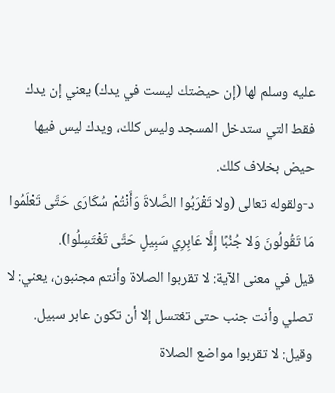عليه وسلم لها (إن حيضتك ليست في يدك) يعني إن يدك فقط التي ستدخل المسجد وليس كلك، ويدك ليس فيها حيض بخلاف كلك.
د-ولقوله تعالى (ولا تَقْرَبُوا الصَّلاةَ وَأَنْتُمْ سُكَارَى حَتَّى تَعْلَمُوا مَا تَقُولُونَ وَلا جُنُبًا إِلَّا عَابِرِي سَبِيلٍ حَتَّى تَغْتَسِلُوا).
قيل في معنى الآية: لا تقربوا الصلاة وأنتم مجنبون، يعني: لا تصلي وأنت جنب حتى تغتسل إلا أن تكون عابر سبيل.
وقيل: لا تقربوا مواضع الصلاة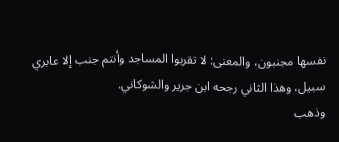نفسها مجنبون، والمعنى: لا تقربوا المساجد وأنتم جنب إلا عابري سبيل، وهذا الثاني رجحه ابن جرير والشوكاني.
وذهب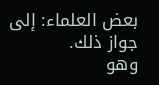بعض العلماء: إلى جواز ذلك.
وهو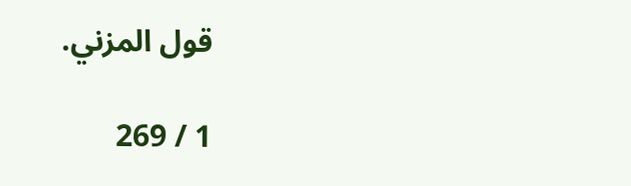قول المزني.

1 / 269